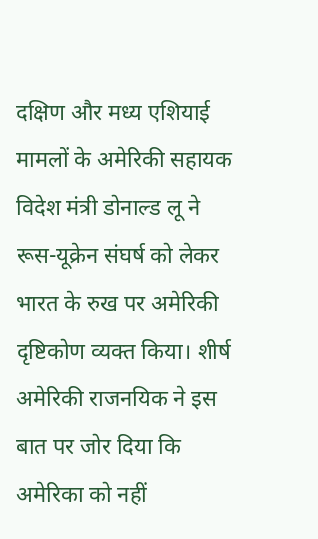दक्षिण और मध्य एशियाई मामलों के अमेरिकी सहायक विदेश मंत्री डोनाल्ड लू ने रूस-यूक्रेन संघर्ष को लेकर भारत के रुख पर अमेरिकी दृष्टिकोण व्यक्त किया। शीर्ष अमेरिकी राजनयिक ने इस बात पर जोर दिया कि अमेरिका को नहीं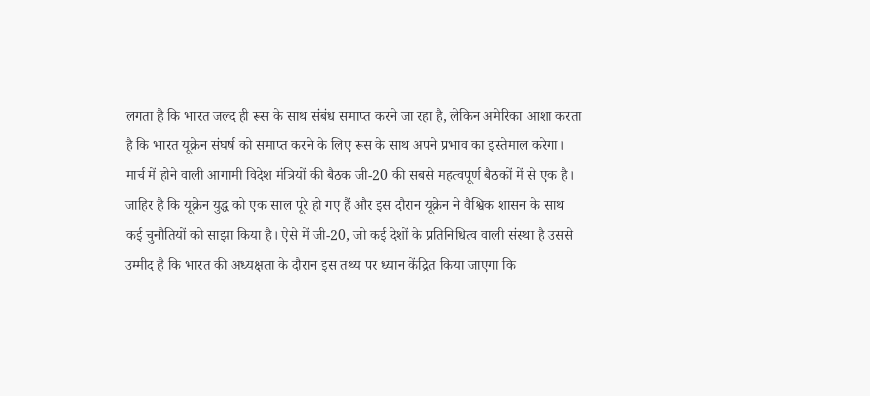लगता है कि भारत जल्द ही रूस के साथ संबंध समाप्त करने जा रहा है, लेकिन अमेरिका आशा करता है कि भारत यूक्रेन संघर्ष को समाप्त करने के लिए रूस के साथ अपने प्रभाव का इस्तेमाल करेगा।
मार्च में होने वाली आगामी विदेश मंत्रियों की बैठक जी-20 की सबसे महत्वपूर्ण बैठकों में से एक है। जाहिर है कि यूक्रेन युद्ध को एक साल पूरे हो गए हैं और इस दौरान यूक्रेन ने वैश्विक शासन के साथ कई चुनौतियों को साझा किया है। ऐसे में जी-20, जो कई देशों के प्रतिनिधित्व वाली संस्था है उससे उम्मीद है कि भारत की अध्यक्षता के दौरान इस तथ्य पर ध्यान केंद्रित किया जाएगा कि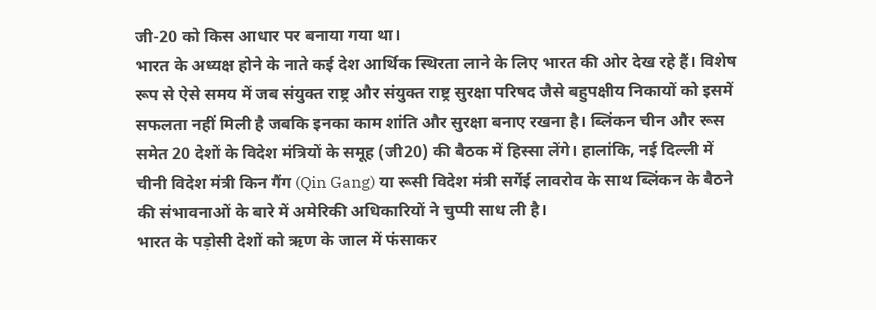जी-20 को किस आधार पर बनाया गया था।
भारत के अध्यक्ष होने के नाते कई देश आर्थिक स्थिरता लाने के लिए भारत की ओर देख रहे हैं। विशेष रूप से ऐसे समय में जब संयुक्त राष्ट्र और संयुक्त राष्ट्र सुरक्षा परिषद जैसे बहुपक्षीय निकायों को इसमें सफलता नहीं मिली है जबकि इनका काम शांति और सुरक्षा बनाए रखना है। ब्लिंकन चीन और रूस समेत 20 देशों के विदेश मंत्रियों के समूह (जी20) की बैठक में हिस्सा लेंगे। हालांकि, नई दिल्ली में चीनी विदेश मंत्री किन गैंग (Qin Gang) या रूसी विदेश मंत्री सर्गेई लावरोव के साथ ब्लिंकन के बैठने की संभावनाओं के बारे में अमेरिकी अधिकारियों ने चुप्पी साध ली है।
भारत के पड़ोसी देशों को ऋण के जाल में फंसाकर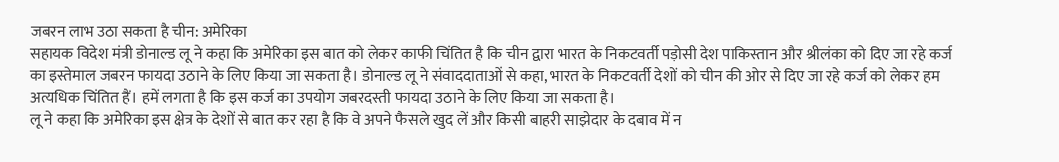जबरन लाभ उठा सकता है चीन: अमेरिका
सहायक विदेश मंत्री डोनाल्ड लू ने कहा कि अमेरिका इस बात को लेकर काफी चिंतित है कि चीन द्वारा भारत के निकटवर्ती पड़ोसी देश पाकिस्तान और श्रीलंका को दिए जा रहे कर्ज का इस्तेमाल जबरन फायदा उठाने के लिए किया जा सकता है। डोनाल्ड लू ने संवाददाताओं से कहा, भारत के निकटवर्ती देशों को चीन की ओर से दिए जा रहे कर्ज को लेकर हम अत्यधिक चिंतित हैं। हमें लगता है कि इस कर्ज का उपयोग जबरदस्ती फायदा उठाने के लिए किया जा सकता है।
लू ने कहा कि अमेरिका इस क्षेत्र के देशों से बात कर रहा है कि वे अपने फैसले खुद लें और किसी बाहरी साझेदार के दबाव में न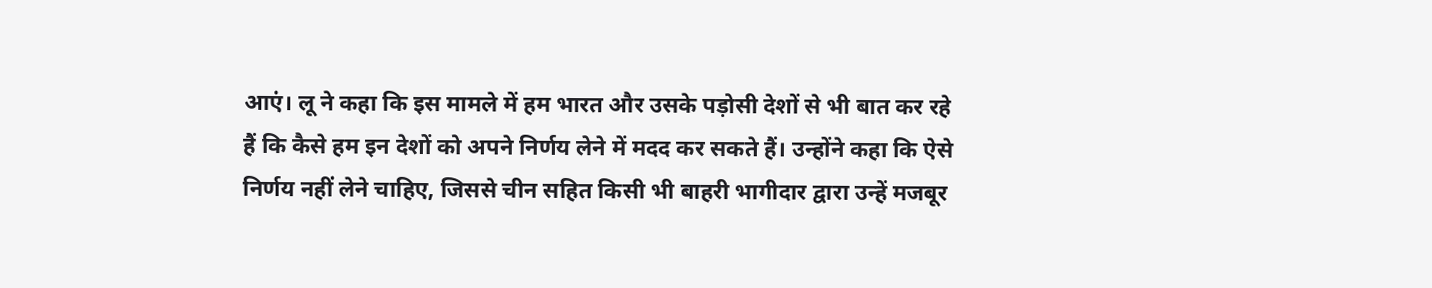आएं। लू ने कहा कि इस मामले में हम भारत और उसके पड़ोसी देशों से भी बात कर रहे हैं कि कैसे हम इन देशों को अपने निर्णय लेने में मदद कर सकते हैं। उन्होंने कहा कि ऐसे निर्णय नहीं लेने चाहिए, जिससे चीन सहित किसी भी बाहरी भागीदार द्वारा उन्हें मजबूर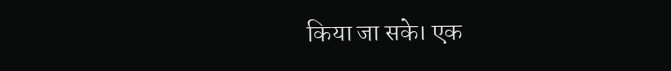किया जा सके। एक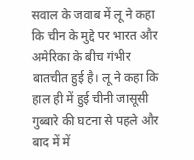सवाल के जवाब में लू ने कहा कि चीन के मुद्दे पर भारत और अमेरिका के बीच गंभीर बातचीत हुई है। लू ने कहा कि हाल ही में हुई चीनी जासूसी गुब्बारे की घटना से पहले और बाद में में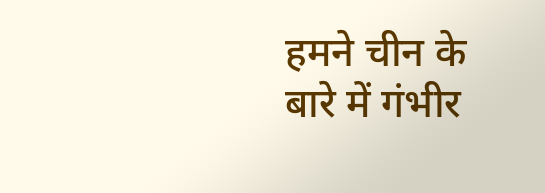हमने चीन के बारे में गंभीर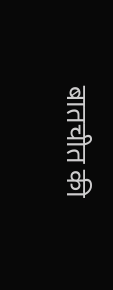बातचीत की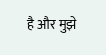है और मुझे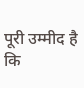पूरी उम्मीद है कि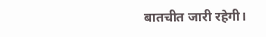बातचीत जारी रहेगी।